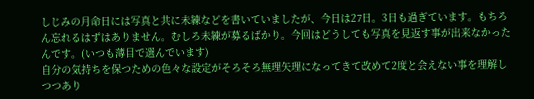しじみの月命日には写真と共に未練などを書いていましたが、今日は27日。3日も過ぎています。もちろん忘れるはずはありません。むしろ未練が募るばかり。今回はどうしても写真を見返す事が出来なかったんです。(いつも薄目で選んでいます)
自分の気持ちを保つための色々な設定がそろそろ無理矢理になってきて改めて2度と会えない事を理解しつつあり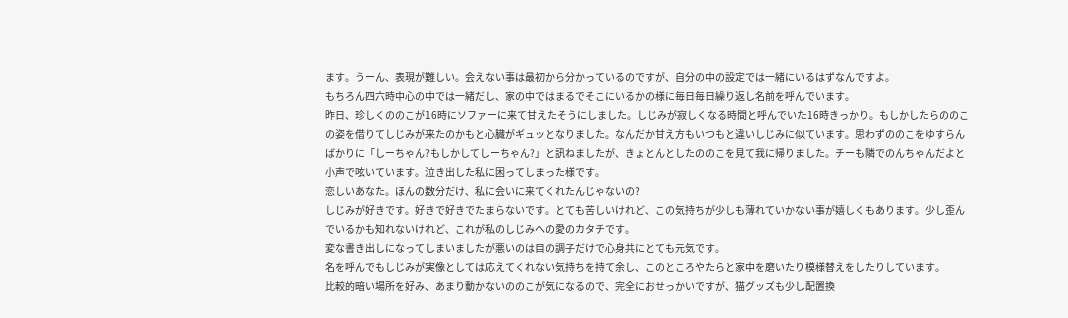ます。うーん、表現が難しい。会えない事は最初から分かっているのですが、自分の中の設定では一緒にいるはずなんですよ。
もちろん四六時中心の中では一緒だし、家の中ではまるでそこにいるかの様に毎日毎日繰り返し名前を呼んでいます。
昨日、珍しくののこが16時にソファーに来て甘えたそうにしました。しじみが寂しくなる時間と呼んでいた16時きっかり。もしかしたらののこの姿を借りてしじみが来たのかもと心臓がギュッとなりました。なんだか甘え方もいつもと違いしじみに似ています。思わずののこをゆすらんばかりに「しーちゃん?もしかしてしーちゃん?」と訊ねましたが、きょとんとしたののこを見て我に帰りました。チーも隣でのんちゃんだよと小声で呟いています。泣き出した私に困ってしまった様です。
恋しいあなた。ほんの数分だけ、私に会いに来てくれたんじゃないの?
しじみが好きです。好きで好きでたまらないです。とても苦しいけれど、この気持ちが少しも薄れていかない事が嬉しくもあります。少し歪んでいるかも知れないけれど、これが私のしじみへの愛のカタチです。
変な書き出しになってしまいましたが悪いのは目の調子だけで心身共にとても元気です。
名を呼んでもしじみが実像としては応えてくれない気持ちを持て余し、このところやたらと家中を磨いたり模様替えをしたりしています。
比較的暗い場所を好み、あまり動かないののこが気になるので、完全におせっかいですが、猫グッズも少し配置換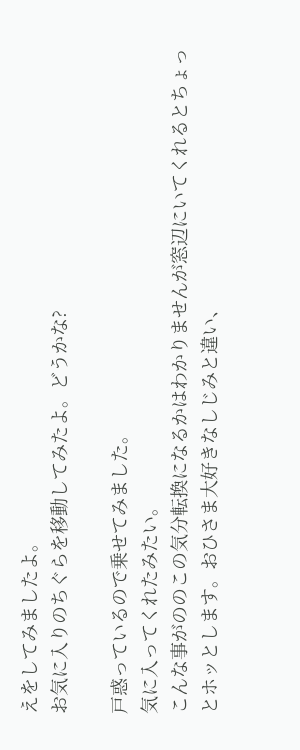えをしてみましたよ。
お気に入りのちぐらを移動してみたよ。どうかな?

戸惑っているので乗せてみました。
気に入ってくれたみたい。
こんな事がののこの気分転換になるかはわかりませんが窓辺にいてくれるとちょっとホッとします。おひさま大好きなしじみと違い、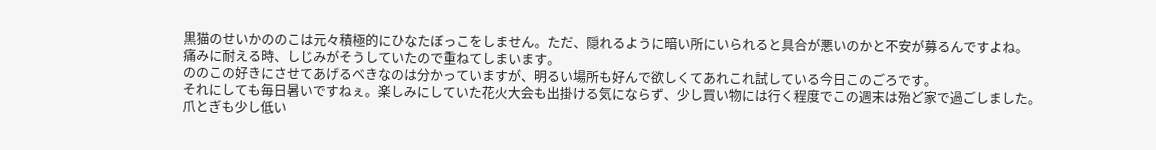黒猫のせいかののこは元々積極的にひなたぼっこをしません。ただ、隠れるように暗い所にいられると具合が悪いのかと不安が募るんですよね。
痛みに耐える時、しじみがそうしていたので重ねてしまいます。
ののこの好きにさせてあげるべきなのは分かっていますが、明るい場所も好んで欲しくてあれこれ試している今日このごろです。
それにしても毎日暑いですねぇ。楽しみにしていた花火大会も出掛ける気にならず、少し買い物には行く程度でこの週末は殆ど家で過ごしました。
爪とぎも少し低い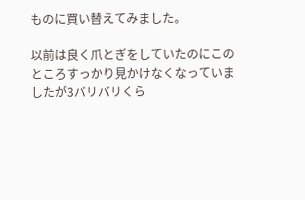ものに買い替えてみました。

以前は良く爪とぎをしていたのにこのところすっかり見かけなくなっていましたが3バリバリくら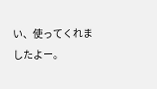い、使ってくれましたよー。